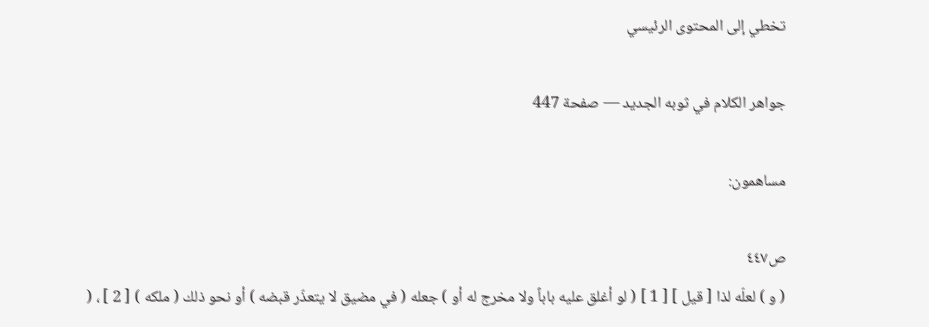تخطي إلى المحتوى الرئيسي

جواهر الكلام في ثوبه الجديد — صفحة 447

مساهمون:

ص٤٤٧
( و ) لعلّه لذا [ قيل ] [ 1 ] ( لو أغلق عليه باباً ولا مخرج له أو ) جعله ( في مضيق لا يتعذّر قبضه ) أو نحو ذلك ( ملكه ) [ 2 ] ، (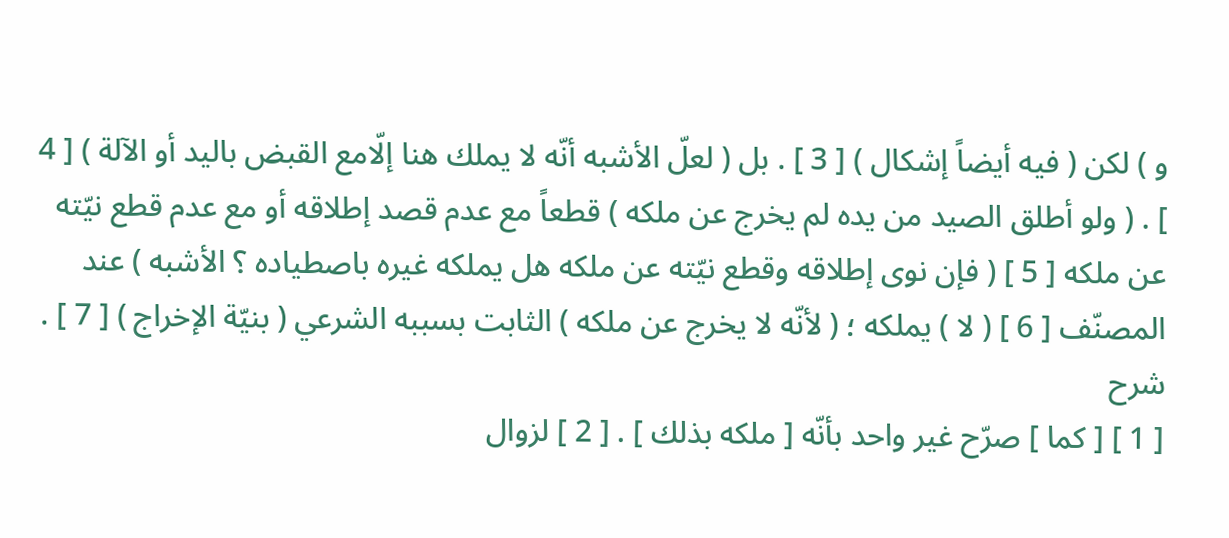و ) لكن ( فيه أيضاً إشكال ) [ 3 ] . بل ( لعلّ الأشبه أنّه لا يملك هنا إلّامع القبض باليد أو الآلة ) [ 4 ] . ( ولو أطلق الصيد من يده لم يخرج عن ملكه ) قطعاً مع عدم قصد إطلاقه أو مع عدم قطع نيّته عن ملكه [ 5 ] ( فإن نوى إطلاقه وقطع نيّته عن ملكه هل يملكه غيره باصطياده ؟ الأشبه ) عند المصنّف [ 6 ] ( لا ) يملكه ؛ ( لأنّه لا يخرج عن ملكه ) الثابت بسببه الشرعي ( بنيّة الإخراج ) [ 7 ] .
شرح
[ 1 ] [ كما ] صرّح غير واحد بأنّه [ ملكه بذلك ] . [ 2 ] لزوال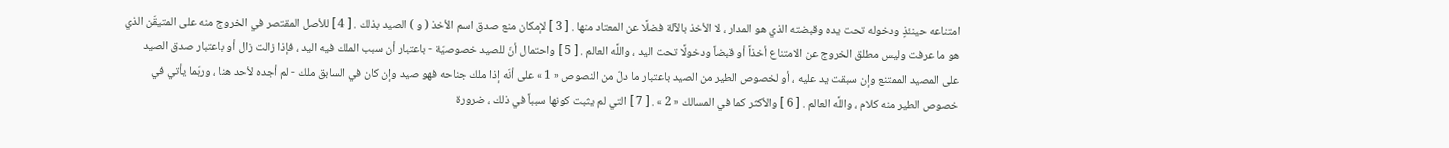امتناعه حينئذٍ ودخوله تحت يده وقبضته الذي هو المدار ، لا الأخذ بالآلة فضلًا عن المعتاد منها . [ 3 ] لإمكان منع صدق اسم الأخذ ( و ) الصيد بذلك . [ 4 ] للأصل المقتصر في الخروج منه على المتيقّن الذي هو ما عرفت وليس مطلق الخروج عن الامتناع أخذاً أو قبضاً ودخولًا تحت اليد ، واللَّه العالم . [ 5 ] واحتمال أنّ للصيد خصوصيّة - باعتبار أن سبب الملك فيه اليد ، فإذا زالت زال أو باعتبار صدق الصيد على المصيد الممتنع وإن سبقت يد عليه ، أو لخصوص الطير من الصيد باعتبار ما دلّ من النصوص « 1 » على أنّه إذا ملك جناحه فهو صيد وإن كان في السابق ملك - لم أجده لأحد هنا ، وربّما يأتي في خصوص الطير منه كلام ، واللَّه العالم . [ 6 ] والأكثر كما في المسالك « 2 » . [ 7 ] التي لم يثبت كونها سبباً في ذلك ، ضرورة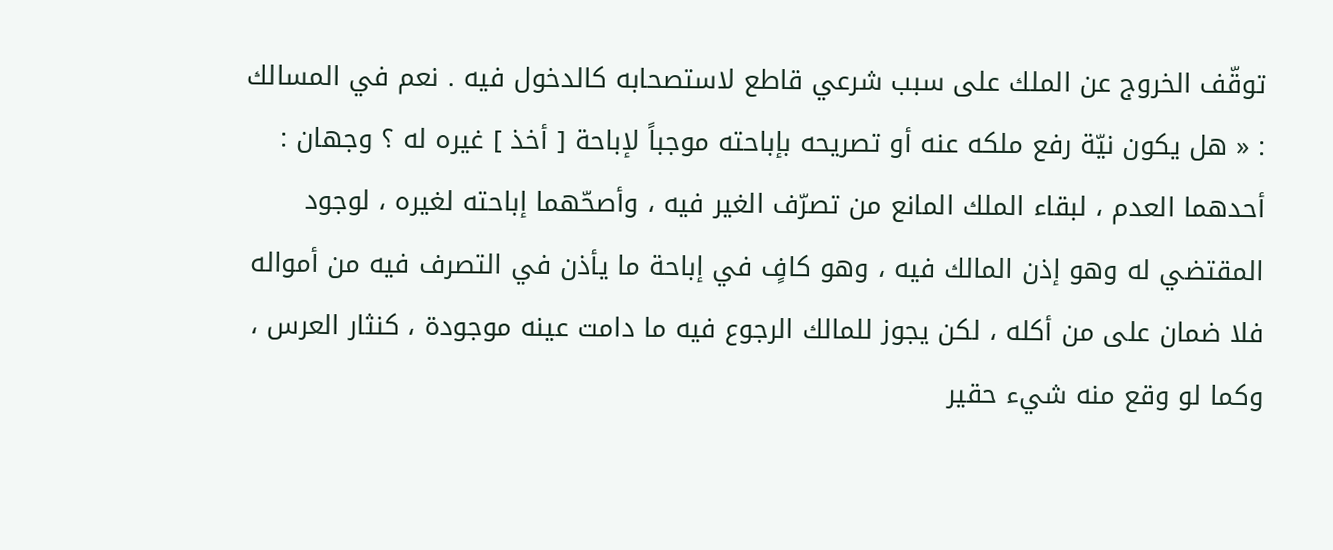توقّف الخروج عن الملك على سبب شرعي قاطع لاستصحابه كالدخول فيه . نعم في المسالك : « هل يكون نيّة رفع ملكه عنه أو تصريحه بإباحته موجباً لإباحة [ أخذ ] غيره له ؟ وجهان : أحدهما العدم ، لبقاء الملك المانع من تصرّف الغير فيه ، وأصحّهما إباحته لغيره ، لوجود المقتضي له وهو إذن المالك فيه ، وهو كافٍ في إباحة ما يأذن في التصرف فيه من أمواله فلا ضمان على من أكله ، لكن يجوز للمالك الرجوع فيه ما دامت عينه موجودة ، كنثار العرس ، وكما لو وقع منه شيء حقير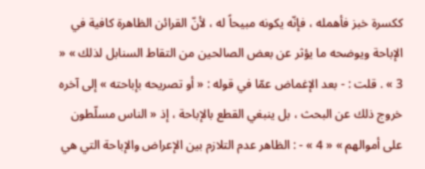ككسرة خبز فأهمله ، فإنّه يكونه مبيحاً له ، لأنّ القرائن الظاهرة كافية في الإباحة ويوضحه ما يؤثر عن بعض الصالحين من التقاط السنابل لذلك » « 3 » . قلت : - بعد الإغماض عمّا في قوله : « أو تصريحه بإباحته » إلى آخره خروج ذلك عن البحث ، بل ينبغي القطع بالإباحة ، إذ « الناس مسلّطون على أموالهم » « 4 » - : الظاهر عدم التلازم بين الإعراض والإباحة التي هي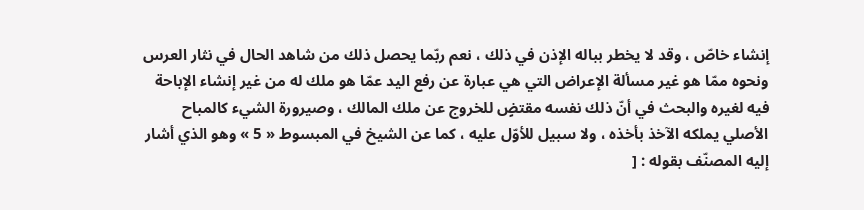إنشاء خاصّ ، وقد لا يخطر بباله الإذن في ذلك ، نعم ربّما يحصل ذلك من شاهد الحال في نثار العرس ونحوه ممّا هو غير مسألة الإعراض التي هي عبارة عن رفع اليد عمّا هو ملك له من غير إنشاء الإباحة فيه لغيره والبحث في أنّ ذلك نفسه مقتضٍ للخروج عن ملك المالك ، وصيرورة الشيء كالمباح الأصلي يملكه الآخذ بأخذه ، ولا سبيل للأوّل عليه ، كما عن الشيخ في المبسوط « 5 » وهو الذي أشار إليه المصنّف بقوله : [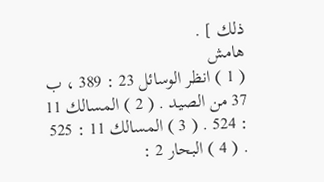ذلك ] .
هامش
( 1 ) انظر الوسائل 23 : 389 ، ب 37 من الصيد . ( 2 ) المسالك 11 : 524 . ( 3 ) المسالك 11 : 525 . ( 4 ) البحار 2 :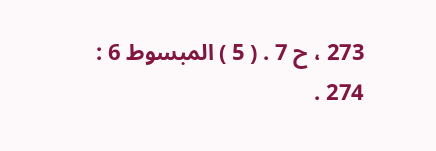273 ، ح 7 . ( 5 ) المبسوط 6 : 274 .